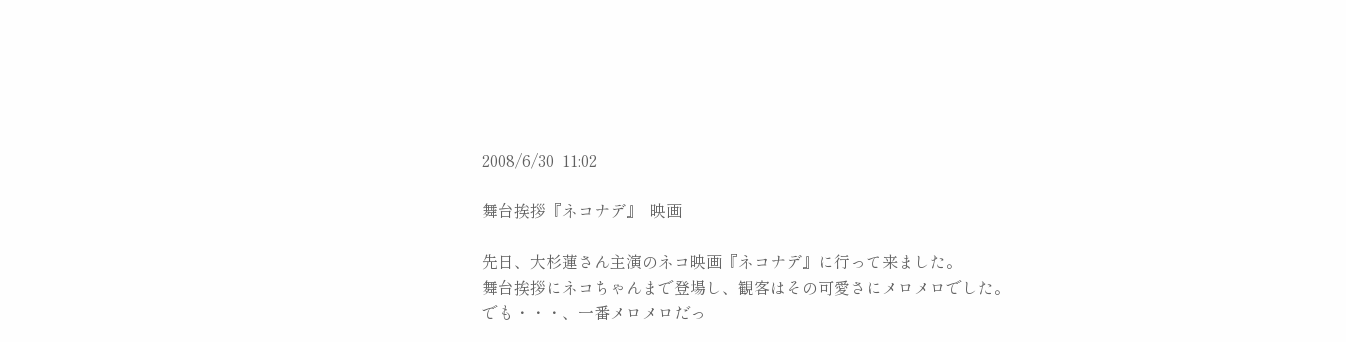2008/6/30  11:02

舞台挨拶『ネコナデ』  映画

先日、大杉蓮さん主演のネコ映画『ネコナデ』に行って来ました。
舞台挨拶にネコちゃんまで登場し、観客はその可愛さにメロメロでした。
でも・・・、一番メロメロだっ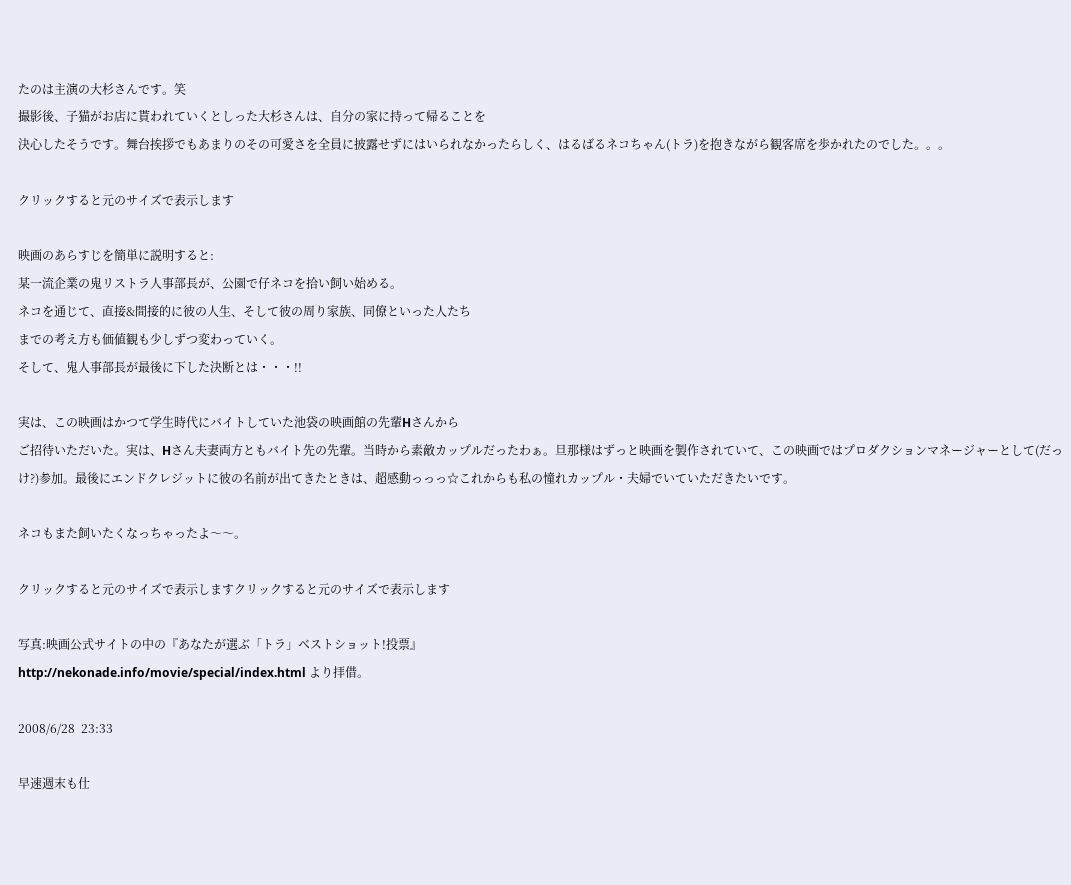たのは主演の大杉さんです。笑
撮影後、子猫がお店に貰われていくとしった大杉さんは、自分の家に持って帰ることを
決心したそうです。舞台挨拶でもあまりのその可愛さを全員に披露せずにはいられなかったらしく、はるばるネコちゃん(トラ)を抱きながら観客席を歩かれたのでした。。。

クリックすると元のサイズで表示します

映画のあらすじを簡単に説明すると:
某一流企業の鬼リストラ人事部長が、公園で仔ネコを拾い飼い始める。
ネコを通じて、直接&間接的に彼の人生、そして彼の周り家族、同僚といった人たち
までの考え方も価値観も少しずつ変わっていく。
そして、鬼人事部長が最後に下した決断とは・・・!!

実は、この映画はかつて学生時代にバイトしていた池袋の映画館の先輩Hさんから
ご招待いただいた。実は、Hさん夫妻両方ともバイト先の先輩。当時から素敵カップルだったわぁ。旦那様はずっと映画を製作されていて、この映画ではプロダクションマネージャーとして(だっけ?)参加。最後にエンドクレジットに彼の名前が出てきたときは、超感動っっっ☆これからも私の憧れカップル・夫婦でいていただきたいです。

ネコもまた飼いたくなっちゃったよ〜〜。

クリックすると元のサイズで表示しますクリックすると元のサイズで表示します

写真:映画公式サイトの中の『あなたが選ぶ「トラ」ベストショット!投票』
http://nekonade.info/movie/special/index.html より拝借。

2008/6/28  23:33

早速週末も仕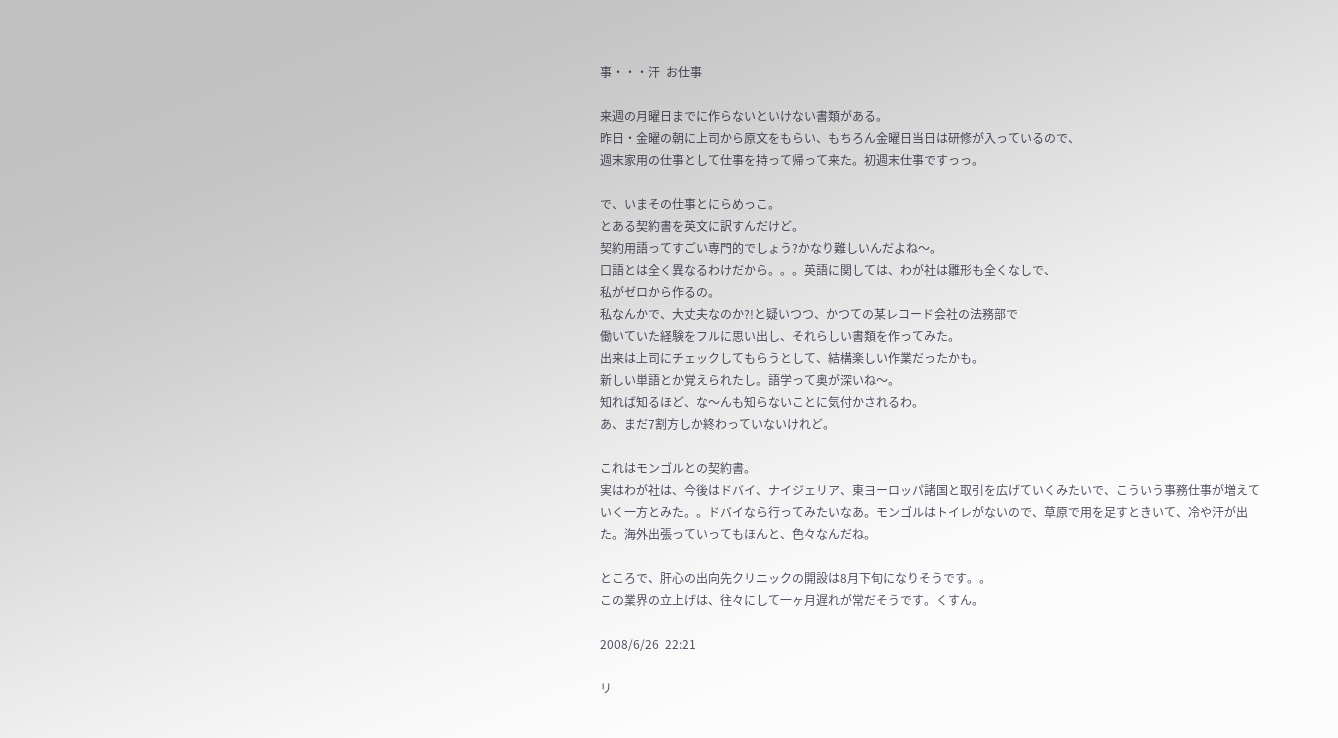事・・・汗  お仕事

来週の月曜日までに作らないといけない書類がある。
昨日・金曜の朝に上司から原文をもらい、もちろん金曜日当日は研修が入っているので、
週末家用の仕事として仕事を持って帰って来た。初週末仕事ですっっ。

で、いまその仕事とにらめっこ。
とある契約書を英文に訳すんだけど。
契約用語ってすごい専門的でしょう?かなり難しいんだよね〜。
口語とは全く異なるわけだから。。。英語に関しては、わが社は雛形も全くなしで、
私がゼロから作るの。
私なんかで、大丈夫なのか?!と疑いつつ、かつての某レコード会社の法務部で
働いていた経験をフルに思い出し、それらしい書類を作ってみた。
出来は上司にチェックしてもらうとして、結構楽しい作業だったかも。
新しい単語とか覚えられたし。語学って奥が深いね〜。
知れば知るほど、な〜んも知らないことに気付かされるわ。
あ、まだ7割方しか終わっていないけれど。

これはモンゴルとの契約書。
実はわが社は、今後はドバイ、ナイジェリア、東ヨーロッパ諸国と取引を広げていくみたいで、こういう事務仕事が増えていく一方とみた。。ドバイなら行ってみたいなあ。モンゴルはトイレがないので、草原で用を足すときいて、冷や汗が出た。海外出張っていってもほんと、色々なんだね。

ところで、肝心の出向先クリニックの開設は8月下旬になりそうです。。
この業界の立上げは、往々にして一ヶ月遅れが常だそうです。くすん。

2008/6/26  22:21

リ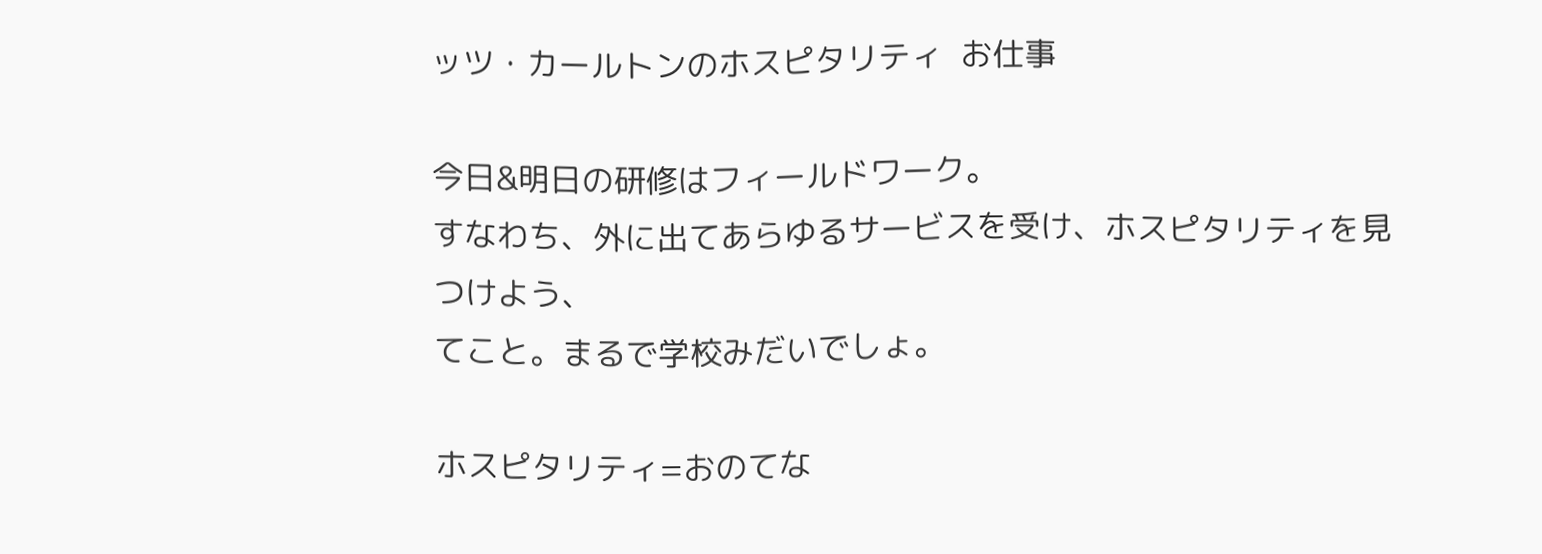ッツ・カールトンのホスピタリティ  お仕事

今日&明日の研修はフィールドワーク。
すなわち、外に出てあらゆるサービスを受け、ホスピタリティを見つけよう、
てこと。まるで学校みだいでしょ。

ホスピタリティ=おのてな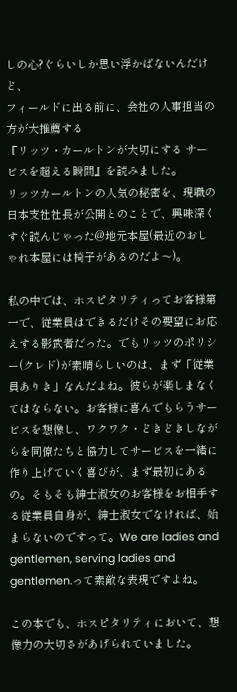しの心?ぐらいしか思い浮かばないんだけど、
フィールドに出る前に、会社の人事担当の方が大推薦する
『リッツ・カールトンが大切にする サービスを超える瞬間』を読みました。
リッツカールトンの人気の秘密を、現職の日本支社社長が公開とのことで、興味深くすぐ読んじゃった@地元本屋(最近のおしゃれ本屋には椅子があるのだよ〜)。

私の中では、ホスピタリティってお客様第一で、従業員はできるだけその要望にお応えする影武者だった。でもリッツのポリシー(クレド)が素晴らしいのは、まず「従業員ありき」なんだよね。彼らが楽しまなくてはならない。お客様に喜んでもらうサービスを想像し、ワクワク・どきどきしながらを同僚たちと協力してサービスを一緒に作り上げていく喜びが、まず最初にあるの。そもそも紳士淑女のお客様をお相手する従業員自身が、紳士淑女でなければ、始まらないのですって。We are ladies and gentlemen, serving ladies and gentlemen.って素敵な表現ですよね。

この本でも、ホスピタリティにおいて、想像力の大切さがあげられていました。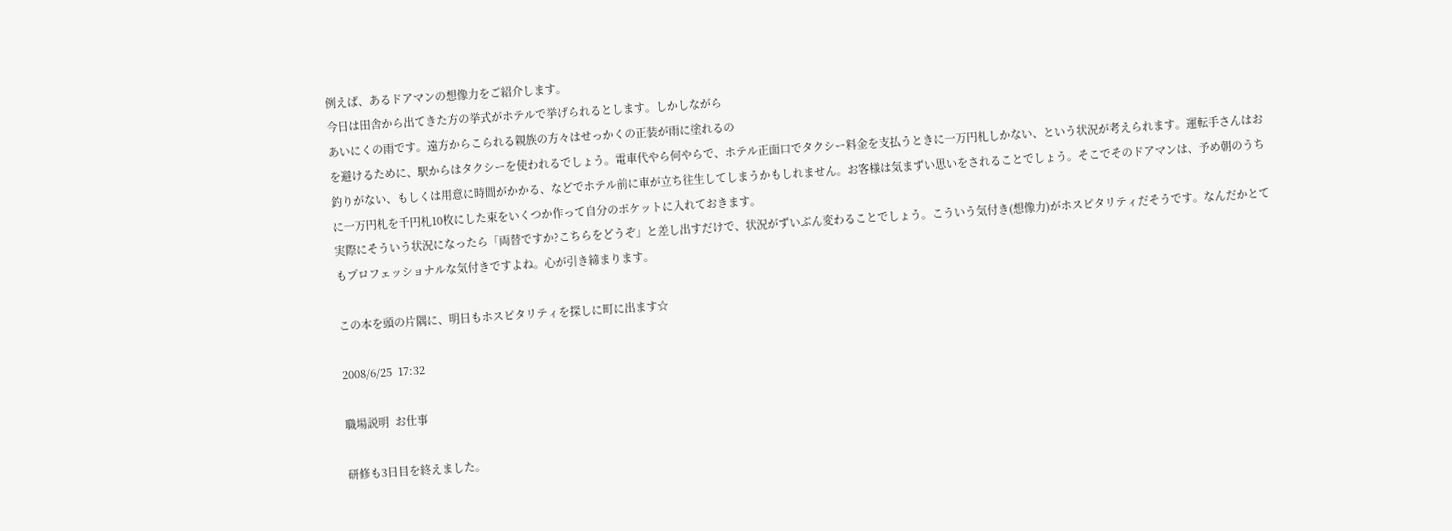例えば、あるドアマンの想像力をご紹介します。
今日は田舎から出てきた方の挙式がホテルで挙げられるとします。しかしながら
あいにくの雨です。遠方からこられる親族の方々はせっかくの正装が雨に塗れるの
を避けるために、駅からはタクシーを使われるでしょう。電車代やら何やらで、ホテル正面口でタクシー料金を支払うときに一万円札しかない、という状況が考えられます。運転手さんはお釣りがない、もしくは用意に時間がかかる、などでホテル前に車が立ち往生してしまうかもしれません。お客様は気まずい思いをされることでしょう。そこでそのドアマンは、予め朝のうちに一万円札を千円札10枚にした束をいくつか作って自分のポケットに入れておきます。
実際にそういう状況になったら「両替ですか?こちらをどうぞ」と差し出すだけで、状況がずいぶん変わることでしょう。こういう気付き(想像力)がホスピタリティだそうです。なんだかとてもプロフェッショナルな気付きですよね。心が引き締まります。

この本を頭の片隅に、明日もホスピタリティを探しに町に出ます☆

2008/6/25  17:32

職場説明  お仕事

研修も3日目を終えました。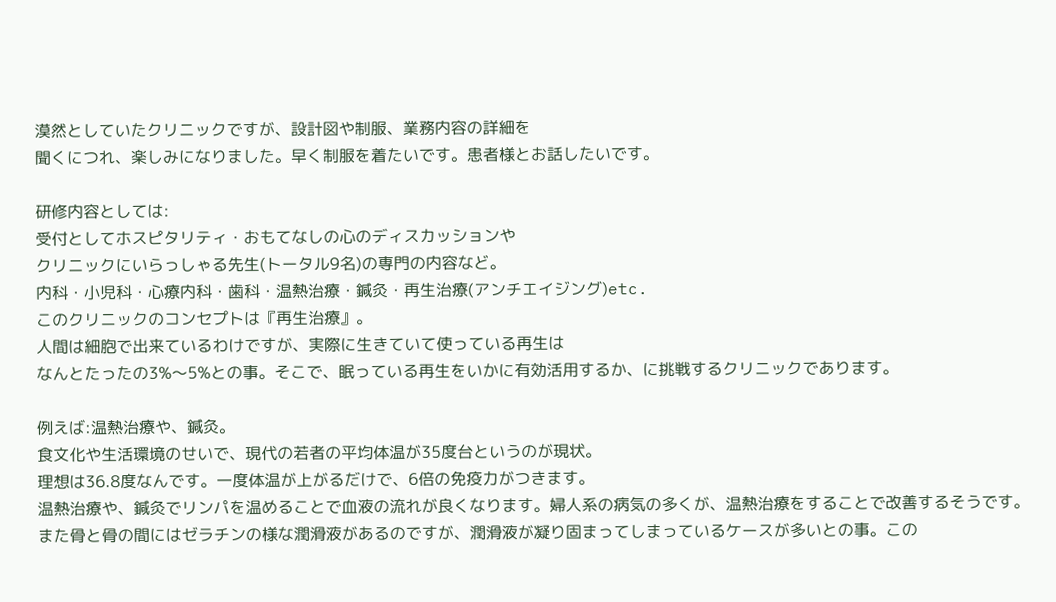漠然としていたクリニックですが、設計図や制服、業務内容の詳細を
聞くにつれ、楽しみになりました。早く制服を着たいです。患者様とお話したいです。

研修内容としては:
受付としてホスピタリティ・おもてなしの心のディスカッションや
クリニックにいらっしゃる先生(トータル9名)の専門の内容など。
内科・小児科・心療内科・歯科・温熱治療・鍼灸・再生治療(アンチエイジング)etc.
このクリニックのコンセプトは『再生治療』。
人間は細胞で出来ているわけですが、実際に生きていて使っている再生は
なんとたったの3%〜5%との事。そこで、眠っている再生をいかに有効活用するか、に挑戦するクリニックであります。

例えば:温熱治療や、鍼灸。
食文化や生活環境のせいで、現代の若者の平均体温が35度台というのが現状。
理想は36.8度なんです。一度体温が上がるだけで、6倍の免疫力がつきます。
温熱治療や、鍼灸でリンパを温めることで血液の流れが良くなります。婦人系の病気の多くが、温熱治療をすることで改善するそうです。
また骨と骨の間にはゼラチンの様な潤滑液があるのですが、潤滑液が凝り固まってしまっているケースが多いとの事。この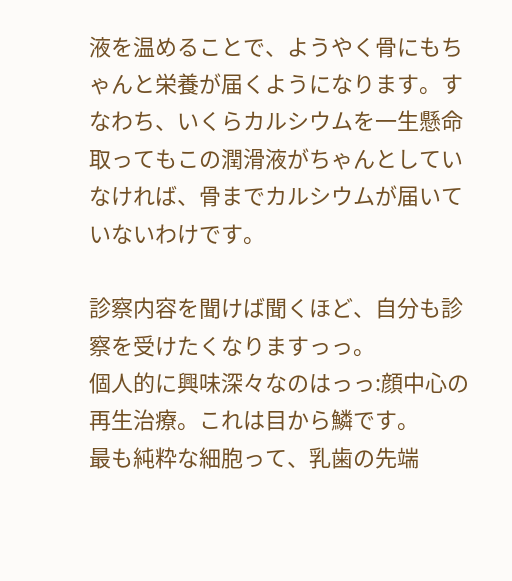液を温めることで、ようやく骨にもちゃんと栄養が届くようになります。すなわち、いくらカルシウムを一生懸命取ってもこの潤滑液がちゃんとしていなければ、骨までカルシウムが届いていないわけです。

診察内容を聞けば聞くほど、自分も診察を受けたくなりますっっ。
個人的に興味深々なのはっっ:顔中心の再生治療。これは目から鱗です。
最も純粋な細胞って、乳歯の先端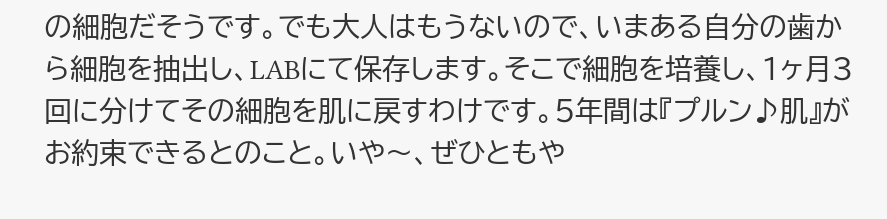の細胞だそうです。でも大人はもうないので、いまある自分の歯から細胞を抽出し、LABにて保存します。そこで細胞を培養し、1ヶ月3回に分けてその細胞を肌に戻すわけです。5年間は『プルン♪肌』がお約束できるとのこと。いや〜、ぜひともや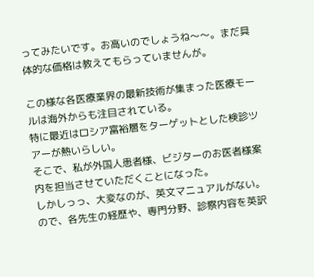ってみたいです。お高いのでしょうね〜〜。まだ具体的な価格は教えてもらっていませんが。

この様な各医療業界の最新技術が集まった医療モールは海外からも注目されている。
特に最近はロシア富裕層をターゲットとした検診ツアーが熱いらしい。
そこで、私が外国人患者様、ビジターのお医者様案内を担当させていただくことになった。
しかしっっ、大変なのが、英文マニュアルがない。ので、各先生の経歴や、専門分野、診察内容を英訳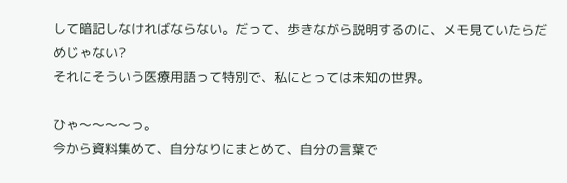して暗記しなければならない。だって、歩きながら説明するのに、メモ見ていたらだめじゃない?
それにそういう医療用語って特別で、私にとっては未知の世界。

ひゃ〜〜〜〜っ。
今から資料集めて、自分なりにまとめて、自分の言葉で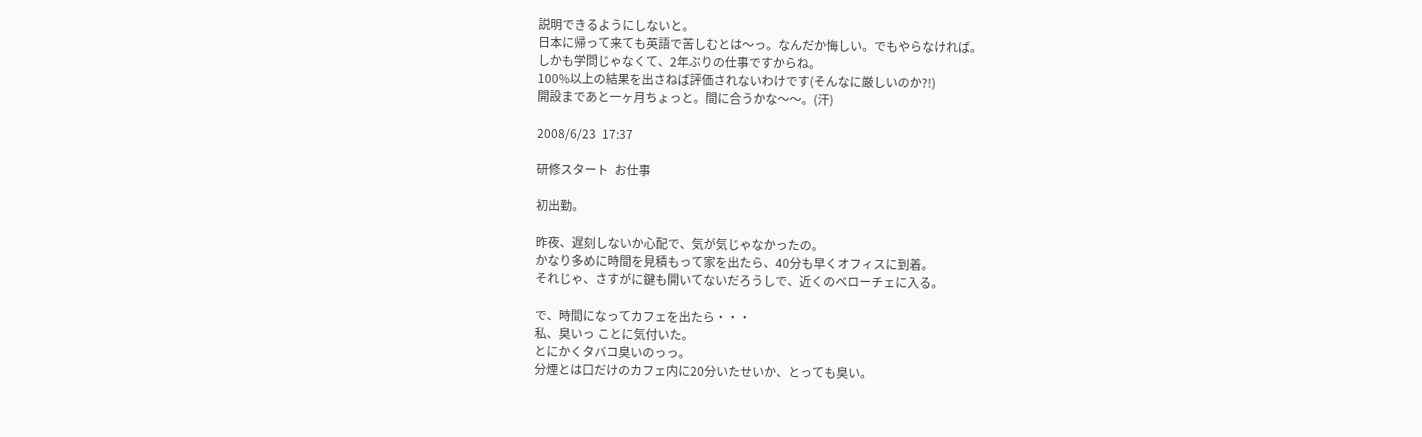説明できるようにしないと。
日本に帰って来ても英語で苦しむとは〜っ。なんだか悔しい。でもやらなければ。
しかも学問じゃなくて、2年ぶりの仕事ですからね。
100%以上の結果を出さねば評価されないわけです(そんなに厳しいのか?!)
開設まであと一ヶ月ちょっと。間に合うかな〜〜。(汗)

2008/6/23  17:37

研修スタート  お仕事

初出勤。

昨夜、遅刻しないか心配で、気が気じゃなかったの。
かなり多めに時間を見積もって家を出たら、40分も早くオフィスに到着。
それじゃ、さすがに鍵も開いてないだろうしで、近くのベローチェに入る。

で、時間になってカフェを出たら・・・
私、臭いっ ことに気付いた。
とにかくタバコ臭いのっっ。
分煙とは口だけのカフェ内に20分いたせいか、とっても臭い。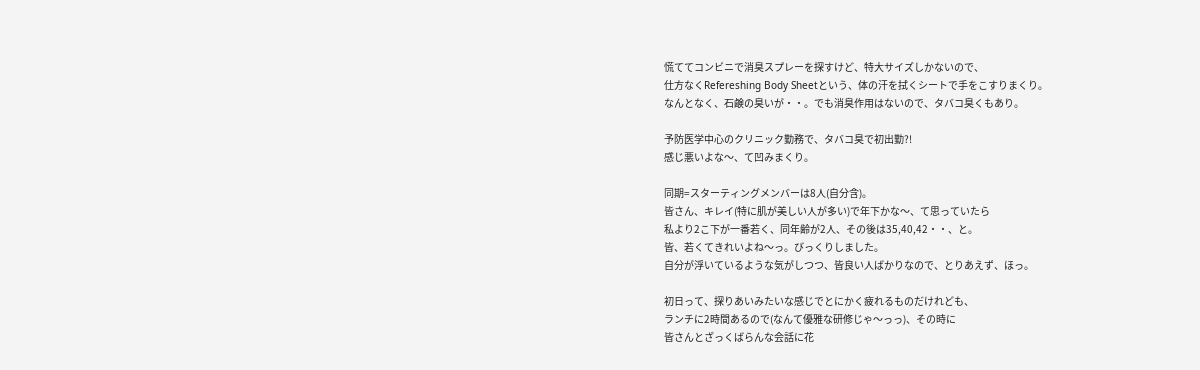慌ててコンビニで消臭スプレーを探すけど、特大サイズしかないので、
仕方なくRefereshing Body Sheetという、体の汗を拭くシートで手をこすりまくり。
なんとなく、石鹸の臭いが・・。でも消臭作用はないので、タバコ臭くもあり。

予防医学中心のクリニック勤務で、タバコ臭で初出勤?!
感じ悪いよな〜、て凹みまくり。

同期=スターティングメンバーは8人(自分含)。
皆さん、キレイ(特に肌が美しい人が多い)で年下かな〜、て思っていたら
私より2こ下が一番若く、同年齢が2人、その後は35,40,42・・、と。
皆、若くてきれいよね〜っ。びっくりしました。
自分が浮いているような気がしつつ、皆良い人ばかりなので、とりあえず、ほっ。

初日って、探りあいみたいな感じでとにかく疲れるものだけれども、
ランチに2時間あるので(なんて優雅な研修じゃ〜っっ)、その時に
皆さんとざっくばらんな会話に花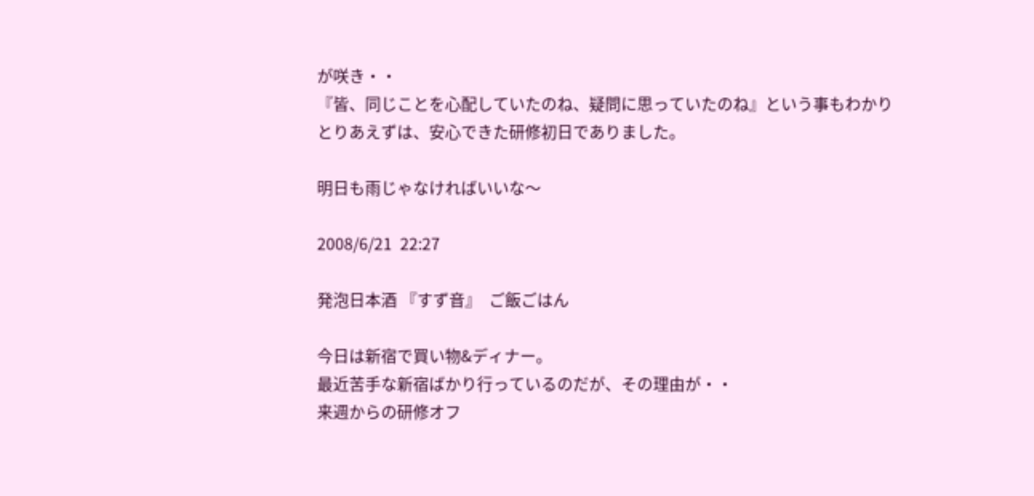が咲き・・
『皆、同じことを心配していたのね、疑問に思っていたのね』という事もわかり
とりあえずは、安心できた研修初日でありました。

明日も雨じゃなければいいな〜

2008/6/21  22:27

発泡日本酒 『すず音』  ご飯ごはん

今日は新宿で買い物&ディナー。
最近苦手な新宿ばかり行っているのだが、その理由が・・
来週からの研修オフ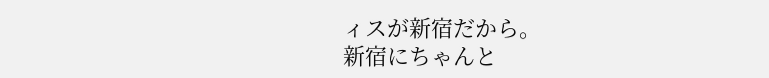ィスが新宿だから。
新宿にちゃんと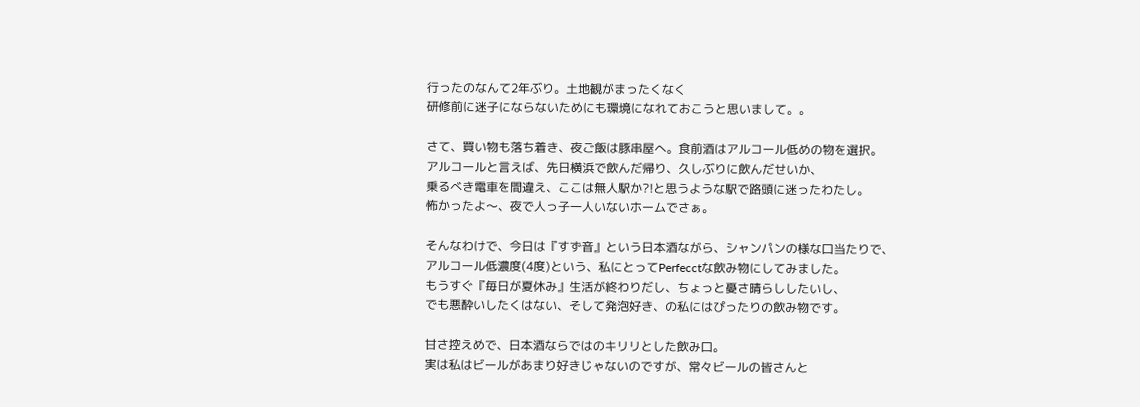行ったのなんて2年ぶり。土地観がまったくなく
研修前に迷子にならないためにも環境になれておこうと思いまして。。

さて、買い物も落ち着き、夜ご飯は豚串屋へ。食前酒はアルコール低めの物を選択。
アルコールと言えば、先日横浜で飲んだ帰り、久しぶりに飲んだせいか、
乗るべき電車を間違え、ここは無人駅か?!と思うような駅で路頭に迷ったわたし。
怖かったよ〜、夜で人っ子一人いないホームでさぁ。

そんなわけで、今日は『すず音』という日本酒ながら、シャンパンの様な口当たりで、
アルコール低濃度(4度)という、私にとってPerfecctな飲み物にしてみました。
もうすぐ『毎日が夏休み』生活が終わりだし、ちょっと憂さ晴らししたいし、
でも悪酔いしたくはない、そして発泡好き、の私にはぴったりの飲み物です。

甘さ控えめで、日本酒ならではのキリリとした飲み口。
実は私はビールがあまり好きじゃないのですが、常々ビールの皆さんと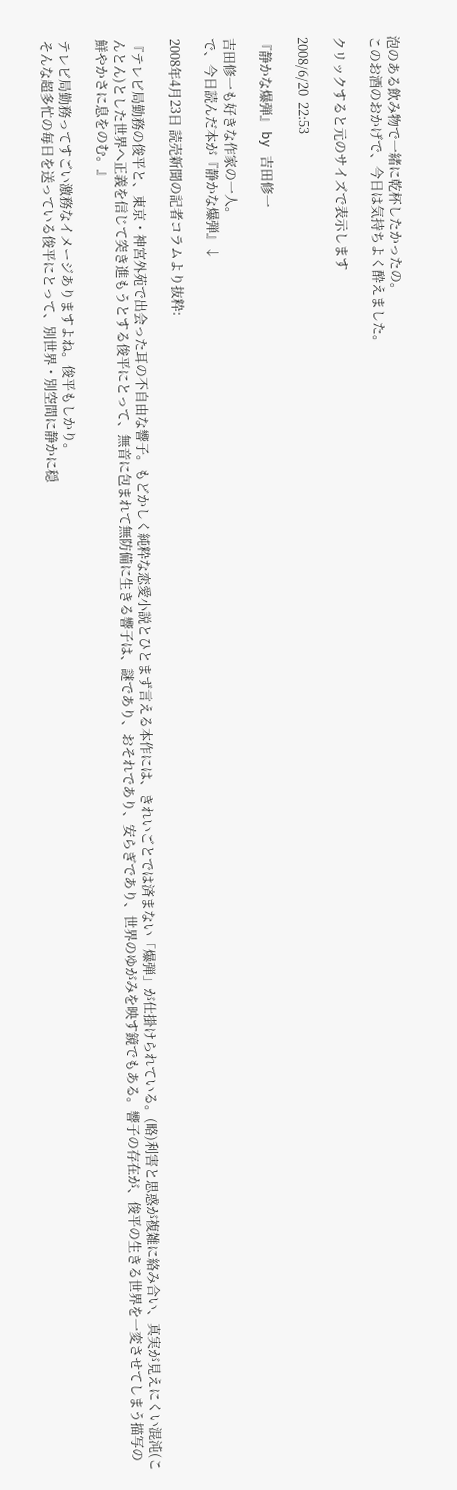泡のある飲み物で一緒に乾杯したかったの。
このお酒のおかげで、今日は気持ちよく酔えました。

クリックすると元のサイズで表示します

2008/6/20  22:53

『静かな爆弾』 by 吉田修一

吉田修一も好きな作家の一人。
で、今日読んだ本が『静かな爆弾』↓

2008年4月23日 読売新聞の記者コラムより抜粋:

『テレビ局勤務の俊平と、東京・神宮外苑で出会った耳の不自由な響子。もどかしく純粋な恋愛小説とひとまず言える本作には、きれいごとでは済まない「爆弾」が仕掛けられている。(略)利害と思惑が複雑に絡み合い、真実が見えにくい混沌(こんとん)とした世界へ正義を信じて突き進もうとする俊平にとって、無音に包まれて無防備に生きる響子は、謎であり、おそれであり、安らぎであり、世界のゆがみを映す鏡でもある。響子の存在が、俊平の生きる世界を一変させてしまう描写の鮮やかさに息をのむ。』

テレビ局勤務ってすごい激務なイメージありますよね。俊平もしかり。
そんな超多忙の毎日を送っている俊平にとって、別世界・別空間に静かに穏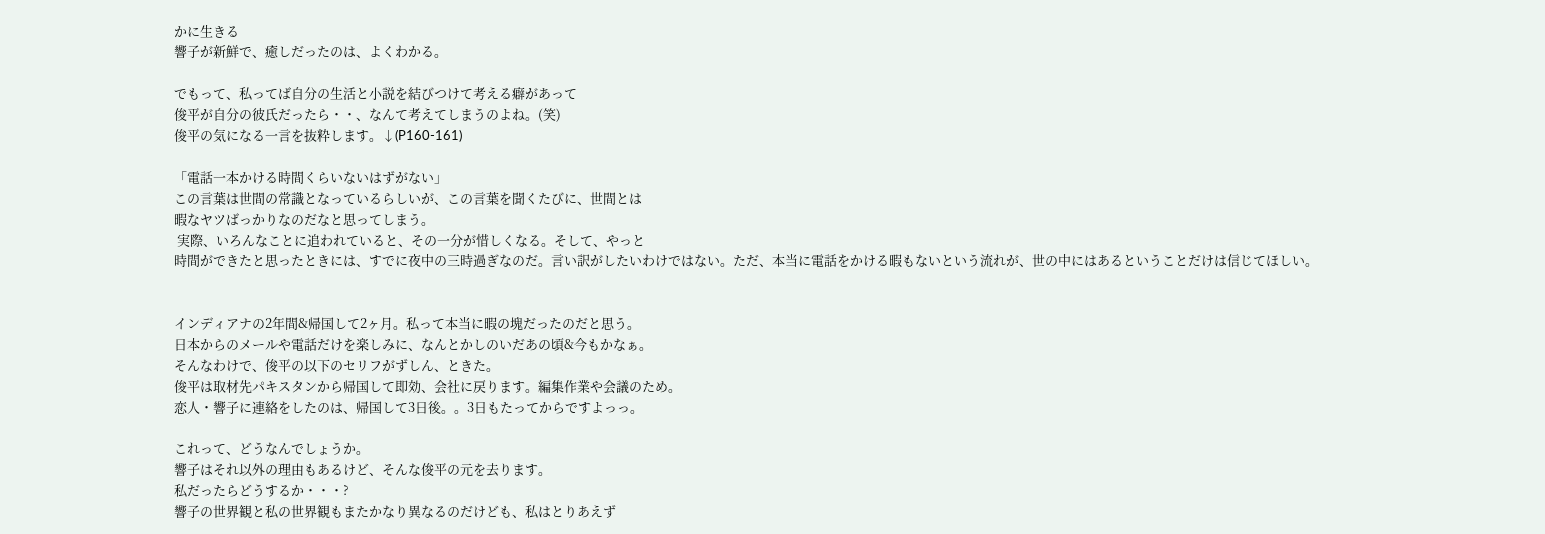かに生きる
響子が新鮮で、癒しだったのは、よくわかる。

でもって、私ってば自分の生活と小説を結びつけて考える癖があって
俊平が自分の彼氏だったら・・、なんて考えてしまうのよね。(笑)
俊平の気になる一言を抜粋します。↓(P160-161)

「電話一本かける時間くらいないはずがない」
この言葉は世間の常識となっているらしいが、この言葉を聞くたびに、世間とは
暇なヤツばっかりなのだなと思ってしまう。
 実際、いろんなことに追われていると、その一分が惜しくなる。そして、やっと
時間ができたと思ったときには、すでに夜中の三時過ぎなのだ。言い訳がしたいわけではない。ただ、本当に電話をかける暇もないという流れが、世の中にはあるということだけは信じてほしい。


インディアナの2年間&帰国して2ヶ月。私って本当に暇の塊だったのだと思う。
日本からのメールや電話だけを楽しみに、なんとかしのいだあの頃&今もかなぁ。
そんなわけで、俊平の以下のセリフがずしん、ときた。
俊平は取材先パキスタンから帰国して即効、会社に戻ります。編集作業や会議のため。
恋人・響子に連絡をしたのは、帰国して3日後。。3日もたってからですよっっ。

これって、どうなんでしょうか。
響子はそれ以外の理由もあるけど、そんな俊平の元を去ります。
私だったらどうするか・・・?
響子の世界観と私の世界観もまたかなり異なるのだけども、私はとりあえず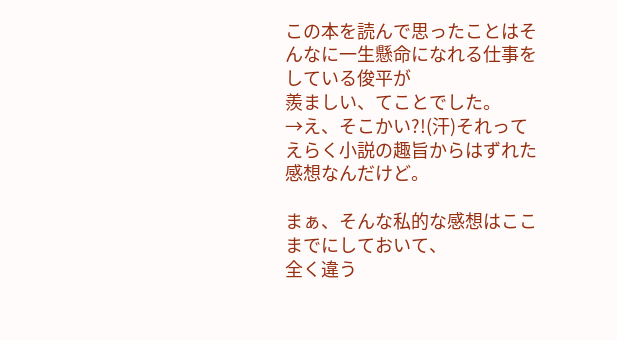この本を読んで思ったことはそんなに一生懸命になれる仕事をしている俊平が
羨ましい、てことでした。
→え、そこかい?!(汗)それってえらく小説の趣旨からはずれた感想なんだけど。

まぁ、そんな私的な感想はここまでにしておいて、
全く違う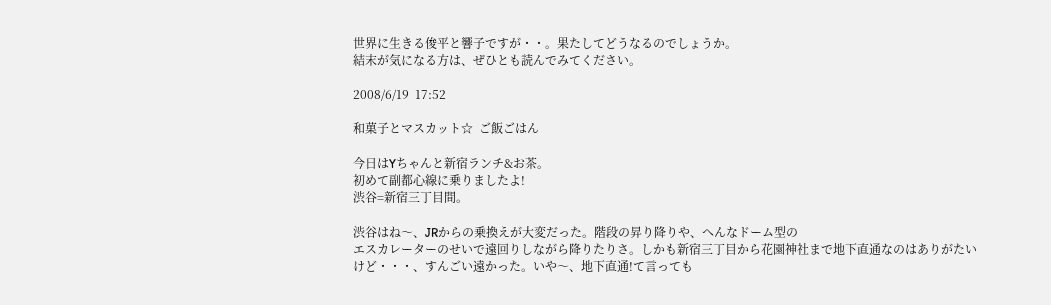世界に生きる俊平と響子ですが・・。果たしてどうなるのでしょうか。
結末が気になる方は、ぜひとも読んでみてください。

2008/6/19  17:52

和菓子とマスカット☆  ご飯ごはん

今日はYちゃんと新宿ランチ&お茶。
初めて副都心線に乗りましたよ!
渋谷=新宿三丁目間。

渋谷はね〜、JRからの乗換えが大変だった。階段の昇り降りや、へんなドーム型の
エスカレーターのせいで遠回りしながら降りたりさ。しかも新宿三丁目から花園神社まで地下直通なのはありがたいけど・・・、すんごい遠かった。いや〜、地下直通!て言っても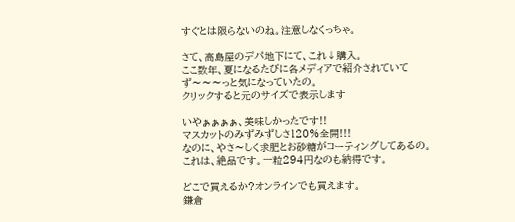すぐとは限らないのね。注意しなくっちゃ。

さて、高島屋のデパ地下にて、これ↓購入。
ここ数年、夏になるたびに各メディアで紹介されていて
ず〜〜〜っと気になっていたの。
クリックすると元のサイズで表示します

いやぁぁぁぁ、美味しかったです!!
マスカットのみずみずしさ120%全開!!!
なのに、やさ〜しく求肥とお砂糖がコーティングしてあるの。
これは、絶品です。一粒294円なのも納得です。

どこで買えるか?オンラインでも買えます。
鎌倉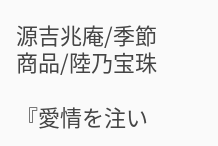源吉兆庵/季節商品/陸乃宝珠

『愛情を注い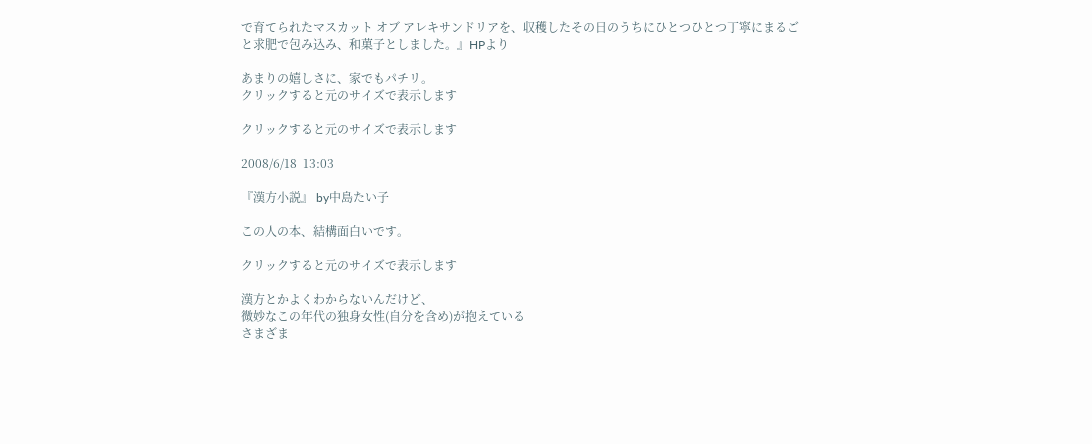で育てられたマスカット オブ アレキサンドリアを、収穫したその日のうちにひとつひとつ丁寧にまるごと求肥で包み込み、和菓子としました。』HPより

あまりの嬉しさに、家でもパチリ。
クリックすると元のサイズで表示します

クリックすると元のサイズで表示します

2008/6/18  13:03

『漢方小説』 by中島たい子

この人の本、結構面白いです。

クリックすると元のサイズで表示します

漢方とかよくわからないんだけど、
微妙なこの年代の独身女性(自分を含め)が抱えている
さまざま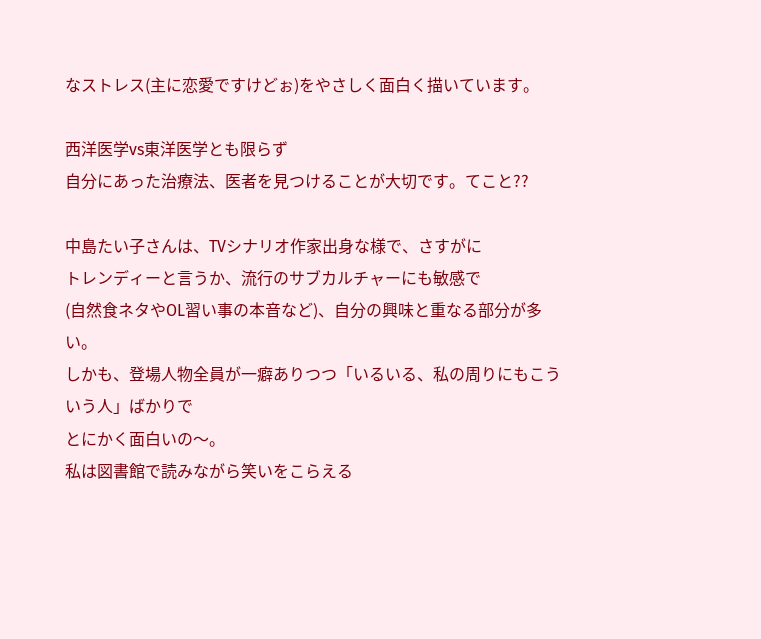なストレス(主に恋愛ですけどぉ)をやさしく面白く描いています。

西洋医学vs東洋医学とも限らず
自分にあった治療法、医者を見つけることが大切です。てこと??

中島たい子さんは、TVシナリオ作家出身な様で、さすがに
トレンディーと言うか、流行のサブカルチャーにも敏感で
(自然食ネタやOL習い事の本音など)、自分の興味と重なる部分が多い。
しかも、登場人物全員が一癖ありつつ「いるいる、私の周りにもこういう人」ばかりで
とにかく面白いの〜。
私は図書館で読みながら笑いをこらえる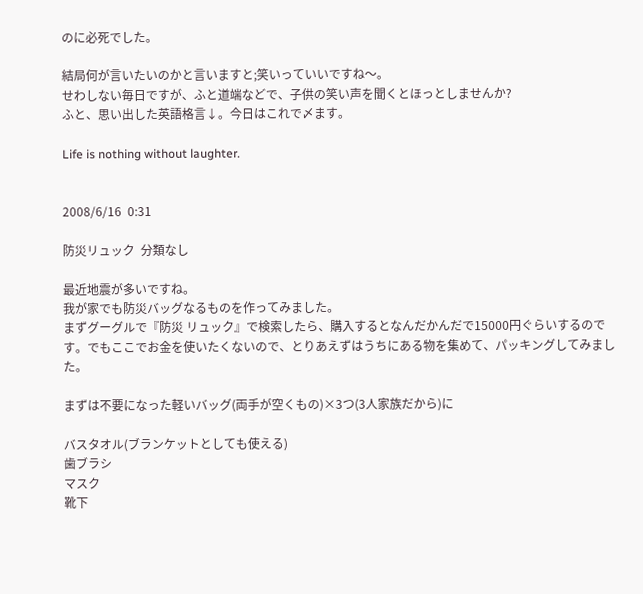のに必死でした。

結局何が言いたいのかと言いますと;笑いっていいですね〜。
せわしない毎日ですが、ふと道端などで、子供の笑い声を聞くとほっとしませんか?
ふと、思い出した英語格言↓。今日はこれで〆ます。

Life is nothing without laughter.


2008/6/16  0:31

防災リュック  分類なし

最近地震が多いですね。
我が家でも防災バッグなるものを作ってみました。
まずグーグルで『防災 リュック』で検索したら、購入するとなんだかんだで15000円ぐらいするのです。でもここでお金を使いたくないので、とりあえずはうちにある物を集めて、パッキングしてみました。

まずは不要になった軽いバッグ(両手が空くもの)×3つ(3人家族だから)に

バスタオル(ブランケットとしても使える)
歯ブラシ
マスク
靴下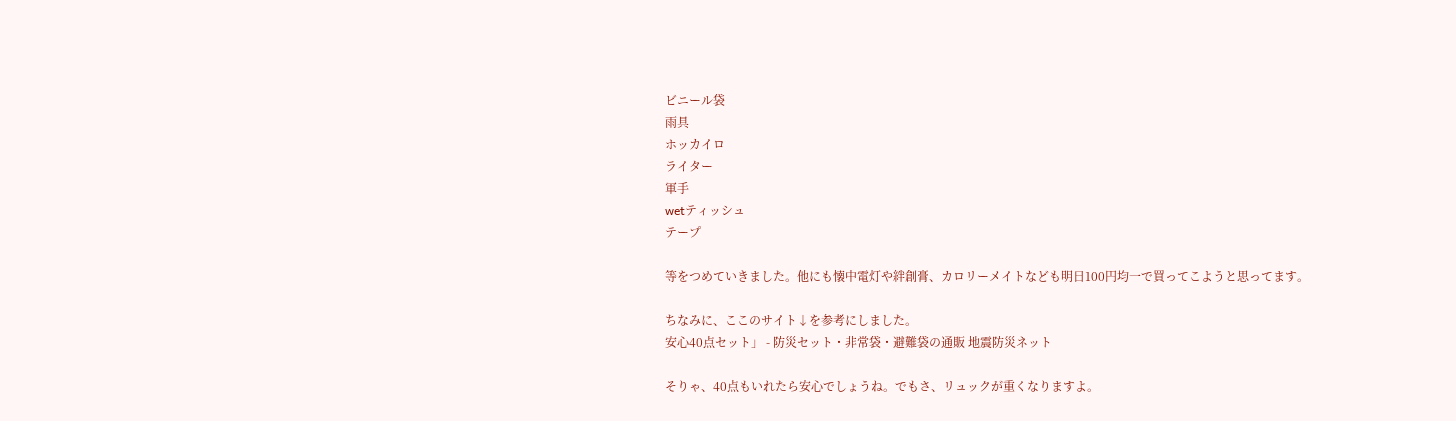ビニール袋
雨具
ホッカイロ
ライター
軍手
wetティッシュ
テープ

等をつめていきました。他にも懐中電灯や絆創膏、カロリーメイトなども明日100円均一で買ってこようと思ってます。

ちなみに、ここのサイト↓を参考にしました。
安心40点セット」 - 防災セット・非常袋・避難袋の通販 地震防災ネット

そりゃ、40点もいれたら安心でしょうね。でもさ、リュックが重くなりますよ。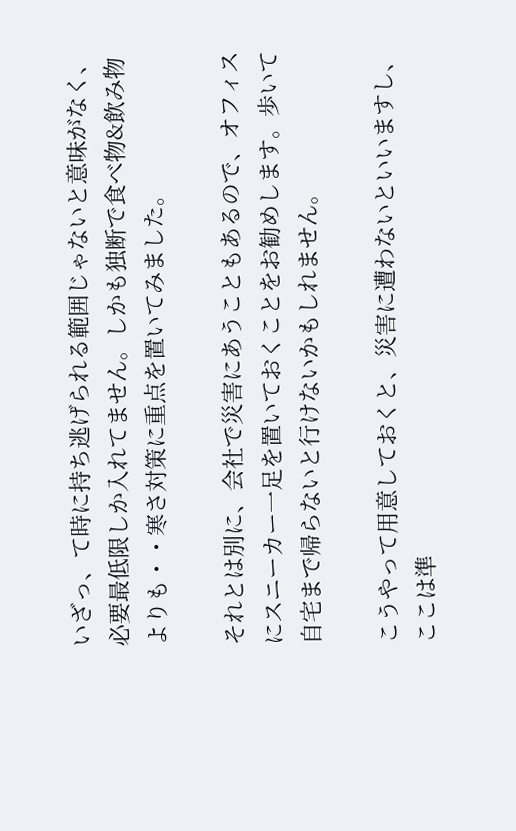いざっ、て時に持ち逃げられる範囲じゃないと意味がなく、必要最低限しか入れてません。しかも独断で食べ物&飲み物よりも・・寒さ対策に重点を置いてみました。

それとは別に、会社で災害にあうこともあるので、オフィスにスニーカー一足を置いておくことをお勧めします。歩いて自宅まで帰らないと行けないかもしれません。

こうやって用意しておくと、災害に遭わないといいますし、ここは準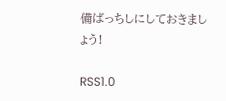備ばっちしにしておきましょう!

RSS1.0